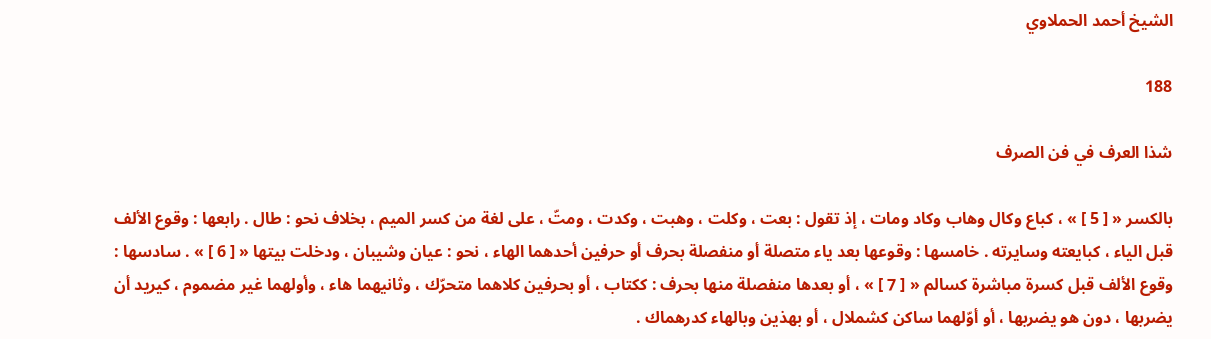الشيخ أحمد الحملاوي

188

شذا العرف في فن الصرف

بالكسر « [ 5 ] » ، كباع وكال وهاب وكاد ومات ، إذ تقول : بعت ، وكلت ، وهبت ، وكدت ، ومتّ ، على لغة من كسر الميم ، بخلاف نحو : طال . رابعها : وقوع الألف قبل الياء ، كبايعته وسايرته . خامسها : وقوعها بعد ياء متصلة أو منفصلة بحرف أو حرفين أحدهما الهاء ، نحو : عيان وشيبان ، ودخلت بيتها « [ 6 ] » . سادسها : وقوع الألف قبل كسرة مباشرة كسالم « [ 7 ] » ، أو بعدها منفصلة منها بحرف : ككتاب ، أو بحرفين كلاهما متحرّك ، وثانيهما هاء ، وأولهما غير مضموم ، كيريد أن يضربها ، دون هو يضربها ، أو أوّلهما ساكن كشملال ، أو بهذين وبالهاء كدرهماك .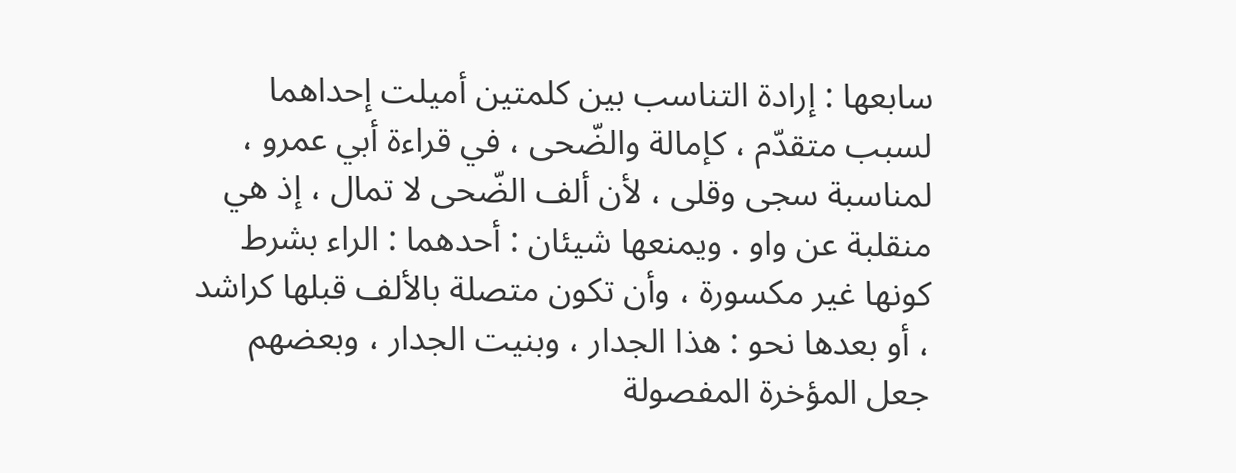سابعها : إرادة التناسب بين كلمتين أميلت إحداهما لسبب متقدّم ، كإمالة والضّحى ، في قراءة أبي عمرو ، لمناسبة سجى وقلى ، لأن ألف الضّحى لا تمال ، إذ هي منقلبة عن واو . ويمنعها شيئان : أحدهما : الراء بشرط كونها غير مكسورة ، وأن تكون متصلة بالألف قبلها كراشد ، أو بعدها نحو : هذا الجدار ، وبنيت الجدار ، وبعضهم جعل المؤخرة المفصولة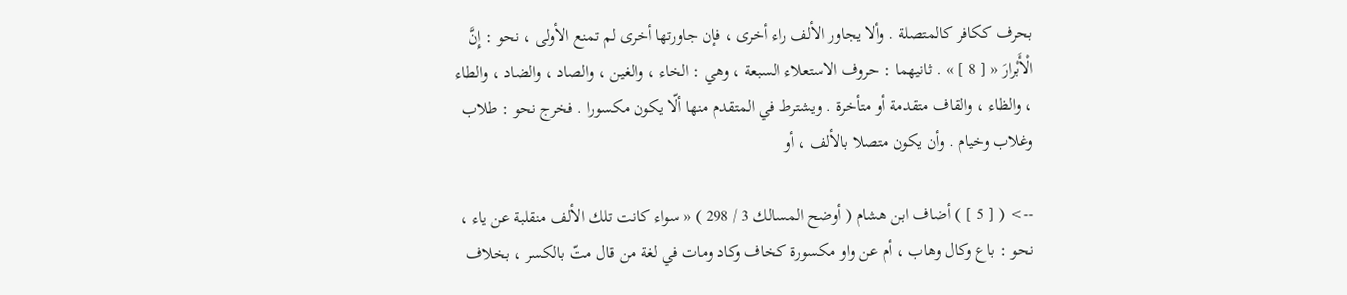بحرف ككافر كالمتصلة . وألا يجاور الألف راء أخرى ، فإن جاورتها أخرى لم تمنع الأولى ، نحو : إِنَّ الْأَبْرارَ « [ 8 ] » . ثانيهما : حروف الاستعلاء السبعة ، وهي : الخاء ، والغين ، والصاد ، والضاد ، والطاء ، والظاء ، والقاف متقدمة أو متأخرة . ويشترط في المتقدم منها ألّا يكون مكسورا . فخرج نحو : طلاب وغلاب وخيام . وأن يكون متصلا بالألف ، أو

--> ( [ 5 ] ) أضاف ابن هشام ( أوضح المسالك 3 / 298 ) « سواء كانت تلك الألف منقلبة عن ياء ، نحو : باع وكال وهاب ، أم عن واو مكسورة كخاف وكاد ومات في لغة من قال متّ بالكسر ، بخلاف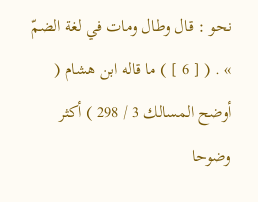نحو : قال وطال ومات في لغة الضمّ » . ( [ 6 ] ) ما قاله ابن هشام ( أوضح المسالك 3 / 298 ) أكثر وضوحا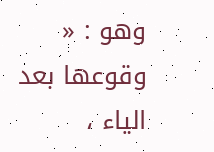وهو : « وقوعها بعد الياء ،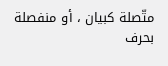متّصلة كبيان ، أو منفصلة بحرف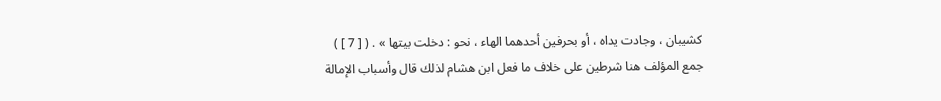كشيبان ، وجادت يداه ، أو بحرفين أحدهما الهاء ، نحو : دخلت بيتها » . ( [ 7 ] ) جمع المؤلف هنا شرطين على خلاف ما فعل ابن هشام لذلك قال وأسباب الإمالة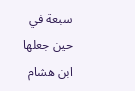سبعة في حين جعلها ابن هشام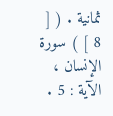ثمانية . ( [ 8 ] ) سورة الإنسان ، الآية : 5 .